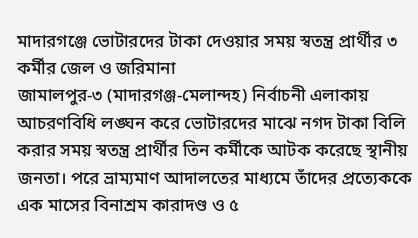মাদারগঞ্জে ভোটারদের টাকা দেওয়ার সময় স্বতন্ত্র প্রার্থীর ৩ কর্মীর জেল ও জরিমানা
জামালপুর-৩ (মাদারগঞ্জ-মেলান্দহ) নির্বাচনী এলাকায় আচরণবিধি লঙ্ঘন করে ভোটারদের মাঝে নগদ টাকা বিলি করার সময় স্বতন্ত্র প্রার্থীর তিন কর্মীকে আটক করেছে স্থানীয় জনতা। পরে ভ্রাম্যমাণ আদালতের মাধ্যমে তাঁদের প্রত্যেককে এক মাসের বিনাশ্রম কারাদণ্ড ও ৫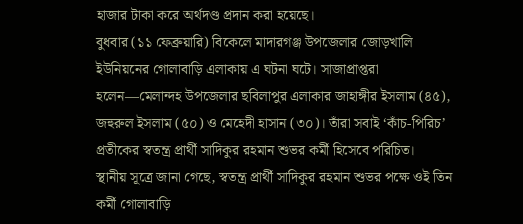হাজার টাকা করে অর্থদণ্ড প্রদান করা হয়েছে।
বুধবার (১১ ফেব্রুয়ারি) বিকেলে মাদারগঞ্জ উপজেলার জোড়খালি ইউনিয়নের গোলাবাড়ি এলাকায় এ ঘটনা ঘটে। সাজাপ্রাপ্তরা হলেন—মেলান্দহ উপজেলার ছবিলাপুর এলাকার জাহাঙ্গীর ইসলাম (৪৫), জহুরুল ইসলাম (৫০) ও মেহেদী হাসান (৩০)। তাঁরা সবাই ‘কাঁচ-পিরিচ’ প্রতীকের স্বতন্ত্র প্রার্থী সাদিকুর রহমান শুভর কর্মী হিসেবে পরিচিত।
স্থানীয় সূত্রে জানা গেছে, স্বতন্ত্র প্রার্থী সাদিকুর রহমান শুভর পক্ষে ওই তিন কর্মী গোলাবাড়ি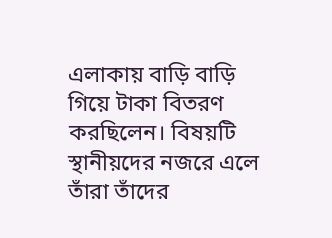এলাকায় বাড়ি বাড়ি গিয়ে টাকা বিতরণ করছিলেন। বিষয়টি স্থানীয়দের নজরে এলে তাঁরা তাঁদের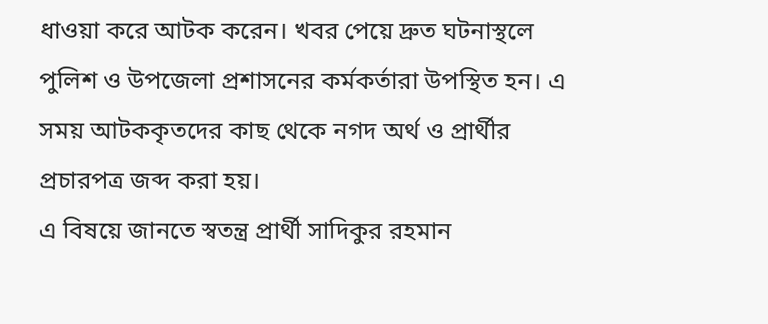ধাওয়া করে আটক করেন। খবর পেয়ে দ্রুত ঘটনাস্থলে পুলিশ ও উপজেলা প্রশাসনের কর্মকর্তারা উপস্থিত হন। এ সময় আটককৃতদের কাছ থেকে নগদ অর্থ ও প্রার্থীর প্রচারপত্র জব্দ করা হয়।
এ বিষয়ে জানতে স্বতন্ত্র প্রার্থী সাদিকুর রহমান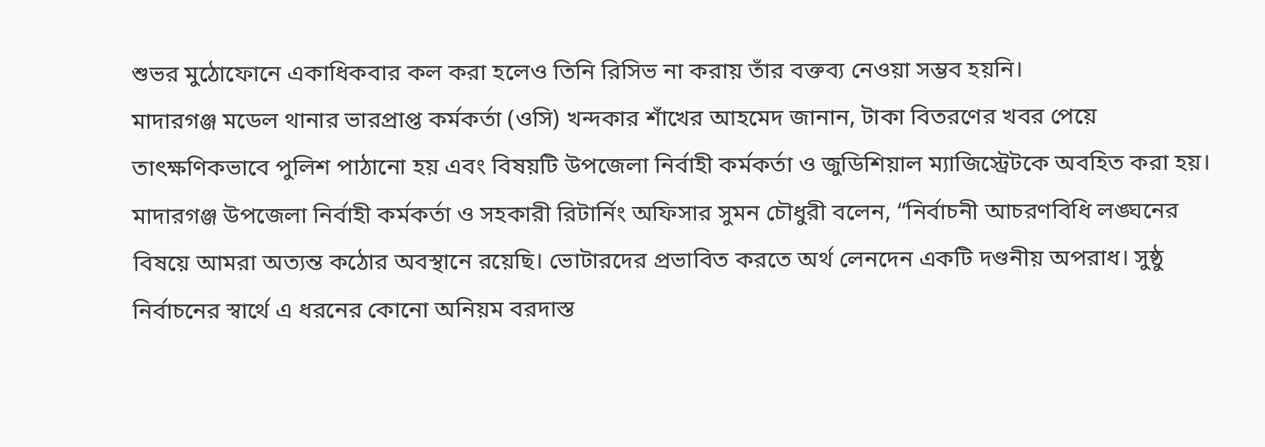শুভর মুঠোফোনে একাধিকবার কল করা হলেও তিনি রিসিভ না করায় তাঁর বক্তব্য নেওয়া সম্ভব হয়নি।
মাদারগঞ্জ মডেল থানার ভারপ্রাপ্ত কর্মকর্তা (ওসি) খন্দকার শাঁখের আহমেদ জানান, টাকা বিতরণের খবর পেয়ে তাৎক্ষণিকভাবে পুলিশ পাঠানো হয় এবং বিষয়টি উপজেলা নির্বাহী কর্মকর্তা ও জুডিশিয়াল ম্যাজিস্ট্রেটকে অবহিত করা হয়।
মাদারগঞ্জ উপজেলা নির্বাহী কর্মকর্তা ও সহকারী রিটার্নিং অফিসার সুমন চৌধুরী বলেন, “নির্বাচনী আচরণবিধি লঙ্ঘনের বিষয়ে আমরা অত্যন্ত কঠোর অবস্থানে রয়েছি। ভোটারদের প্রভাবিত করতে অর্থ লেনদেন একটি দণ্ডনীয় অপরাধ। সুষ্ঠু নির্বাচনের স্বার্থে এ ধরনের কোনো অনিয়ম বরদাস্ত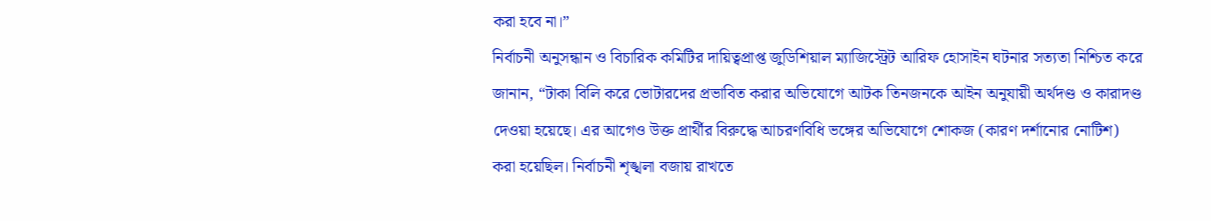করা হবে না।”
নির্বাচনী অনুসন্ধান ও বিচারিক কমিটির দায়িত্বপ্রাপ্ত জুডিশিয়াল ম্যাজিস্ট্রেট আরিফ হোসাইন ঘটনার সত্যতা নিশ্চিত করে জানান, “টাকা বিলি করে ভোটারদের প্রভাবিত করার অভিযোগে আটক তিনজনকে আইন অনুযায়ী অর্থদণ্ড ও কারাদণ্ড দেওয়া হয়েছে। এর আগেও উক্ত প্রার্থীর বিরুদ্ধে আচরণবিধি ভঙ্গের অভিযোগে শোকজ (কারণ দর্শানোর নোটিশ) করা হয়েছিল। নির্বাচনী শৃঙ্খলা বজায় রাখতে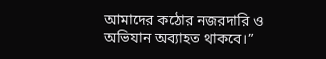আমাদের কঠোর নজরদারি ও অভিযান অব্যাহত থাকবে।”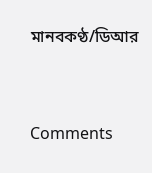মানবকণ্ঠ/ডিআর




Comments